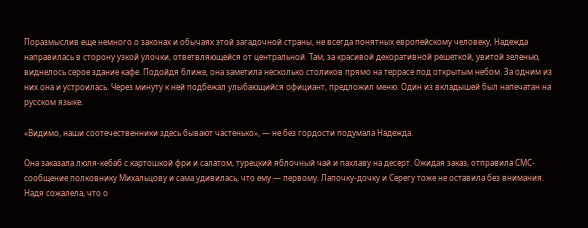Поразмыслив еще немного о законах и обычаях этой загадочной страны, не всегда понятных европейскому человеку, Надежда направилась в сторону узкой улочки, ответвляющейся от центральной. Там, за красивой декоративной решеткой, увитой зеленью, виднелось серое здание кафе. Подойдя ближе, она заметила несколько столиков прямо на террасе под открытым небом. За одним из них она и устроилась. Через минуту к ней подбежал улыбающийся официант, предложил меню. Один из вкладышей был напечатан на русском языке.

«Видимо, наши соотечественники здесь бывают частенько», — не без гордости подумала Надежда.

Она заказала люля-кебаб с картошкой фри и салатом, турецкий яблочный чай и пахлаву на десерт. Ожидая заказ, отправила СМС-сообщение полковнику Михальцову и сама удивилась, что ему — первому. Лапочку-дочку и Серегу тоже не оставила без внимания. Надя сожалела, что о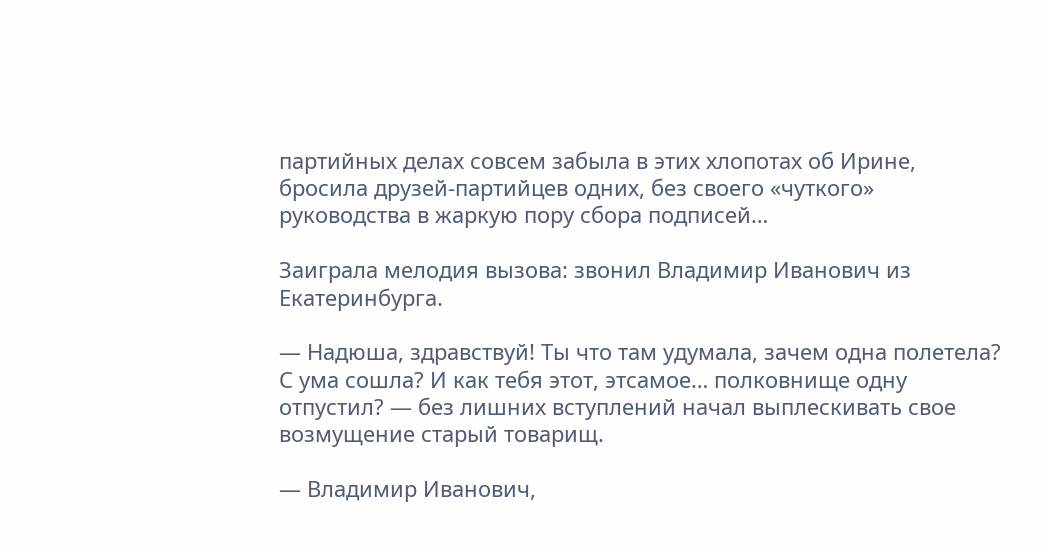партийных делах совсем забыла в этих хлопотах об Ирине, бросила друзей-партийцев одних, без своего «чуткого» руководства в жаркую пору сбора подписей…

Заиграла мелодия вызова: звонил Владимир Иванович из Екатеринбурга.

— Надюша, здравствуй! Ты что там удумала, зачем одна полетела? С ума сошла? И как тебя этот, этсамое… полковнище одну отпустил? — без лишних вступлений начал выплескивать свое возмущение старый товарищ.

— Владимир Иванович,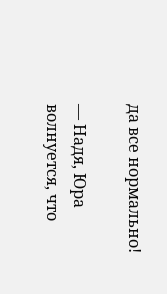да все нормально!

— Надя, Юра волнуется, что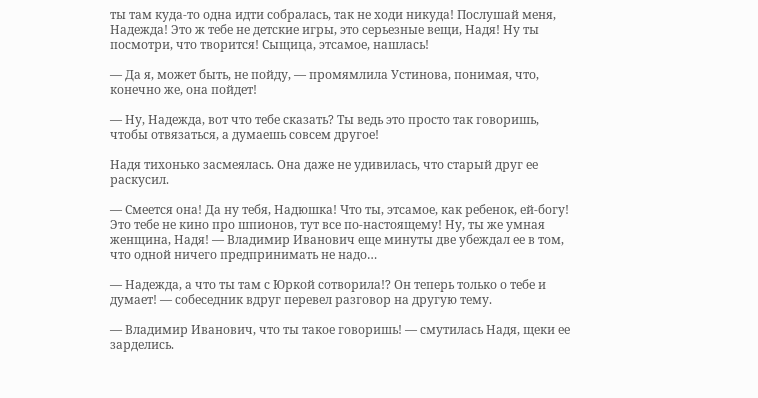ты там куда-то одна идти собралась, так не ходи никуда! Послушай меня, Надежда! Это ж тебе не детские игры, это серьезные вещи, Надя! Ну ты посмотри, что творится! Сыщица, этсамое, нашлась!

— Да я, может быть, не пойду, — промямлила Устинова, понимая, что, конечно же, она пойдет!

— Ну, Надежда, вот что тебе сказать? Ты ведь это просто так говоришь, чтобы отвязаться, а думаешь совсем другое!

Надя тихонько засмеялась. Она даже не удивилась, что старый друг ее раскусил.

— Смеется она! Да ну тебя, Надюшка! Что ты, этсамое, как ребенок, ей-богу! Это тебе не кино про шпионов, тут все по-настоящему! Ну, ты же умная женщина, Надя! — Владимир Иванович еще минуты две убеждал ее в том, что одной ничего предпринимать не надо…

— Надежда, а что ты там с Юркой сотворила!? Он теперь только о тебе и думает! — собеседник вдруг перевел разговор на другую тему.

— Владимир Иванович, что ты такое говоришь! — смутилась Надя, щеки ее зарделись.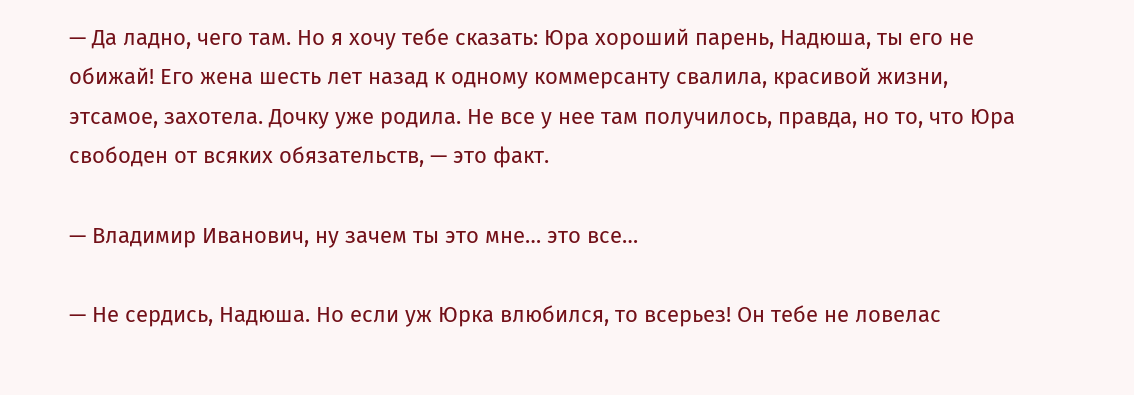— Да ладно, чего там. Но я хочу тебе сказать: Юра хороший парень, Надюша, ты его не обижай! Его жена шесть лет назад к одному коммерсанту свалила, красивой жизни, этсамое, захотела. Дочку уже родила. Не все у нее там получилось, правда, но то, что Юра свободен от всяких обязательств, — это факт.

— Владимир Иванович, ну зачем ты это мне… это все…

— Не сердись, Надюша. Но если уж Юрка влюбился, то всерьез! Он тебе не ловелас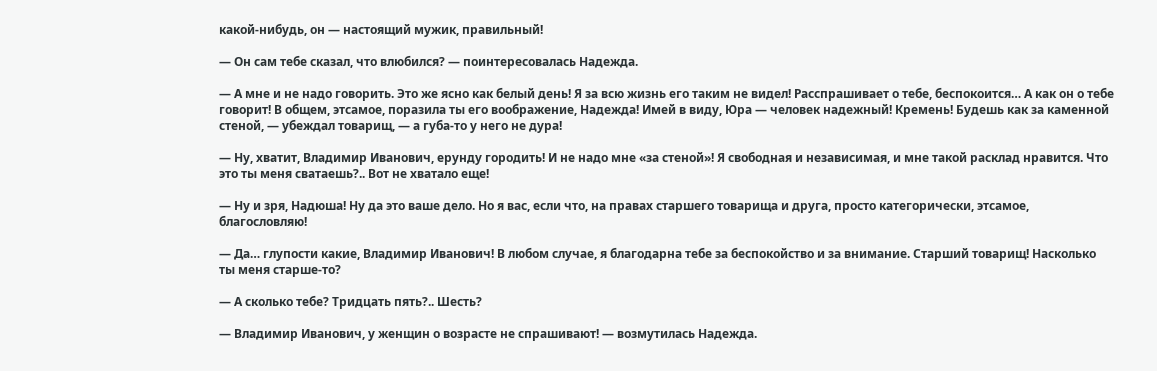какой-нибудь, он — настоящий мужик, правильный!

— Он сам тебе сказал, что влюбился? — поинтересовалась Надежда.

— А мне и не надо говорить. Это же ясно как белый день! Я за всю жизнь его таким не видел! Расспрашивает о тебе, беспокоится… А как он о тебе говорит! В общем, этсамое, поразила ты его воображение, Надежда! Имей в виду, Юра — человек надежный! Кремень! Будешь как за каменной стеной, — убеждал товарищ, — а губа-то у него не дура!

— Ну, хватит, Владимир Иванович, ерунду городить! И не надо мне «за стеной»! Я свободная и независимая, и мне такой расклад нравится. Что это ты меня сватаешь?.. Вот не хватало еще!

— Ну и зря, Надюша! Ну да это ваше дело. Но я вас, если что, на правах старшего товарища и друга, просто категорически, этсамое, благословляю!

— Да… глупости какие, Владимир Иванович! В любом случае, я благодарна тебе за беспокойство и за внимание. Старший товарищ! Насколько ты меня старше-то?

— А сколько тебе? Тридцать пять?.. Шесть?

— Владимир Иванович, у женщин о возрасте не спрашивают! — возмутилась Надежда.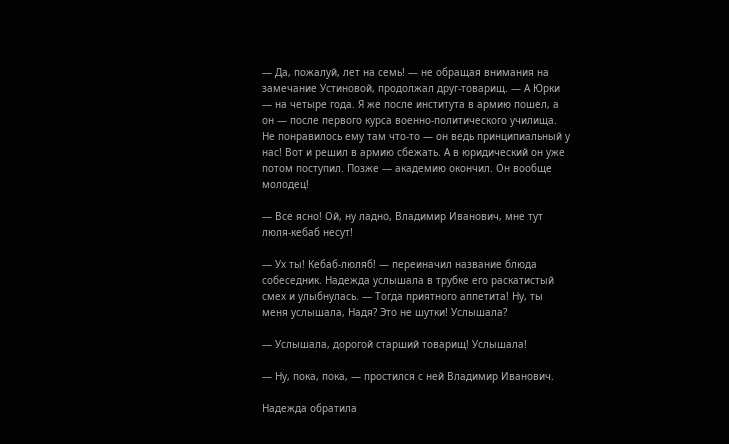— Да, пожалуй, лет на семь! — не обращая внимания на замечание Устиновой, продолжал друг-товарищ. — А Юрки — на четыре года. Я же после института в армию пошел, а он — после первого курса военно-политического училища. Не понравилось ему там что-то — он ведь принципиальный у нас! Вот и решил в армию сбежать. А в юридический он уже потом поступил. Позже — академию окончил. Он вообще молодец!

— Все ясно! Ой, ну ладно, Владимир Иванович, мне тут люля-кебаб несут!

— Ух ты! Кебаб-люляб! — переиначил название блюда собеседник. Надежда услышала в трубке его раскатистый смех и улыбнулась. — Тогда приятного аппетита! Ну, ты меня услышала, Надя? Это не шутки! Услышала?

— Услышала, дорогой старший товарищ! Услышала!

— Ну, пока, пока, — простился с ней Владимир Иванович.

Надежда обратила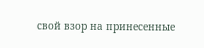свой взор на принесенные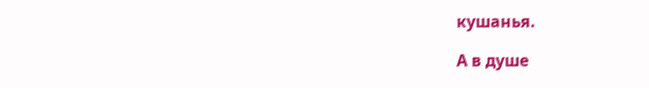кушанья.

А в душе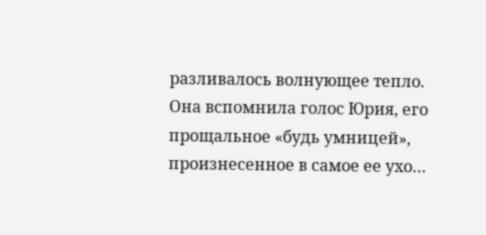разливалось волнующее тепло. Она вспомнила голос Юрия, его прощальное «будь умницей», произнесенное в самое ее ухо…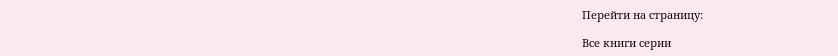Перейти на страницу:

Все книги серии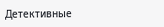Детективные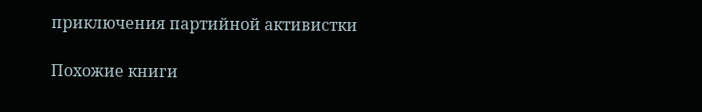приключения партийной активистки

Похожие книги